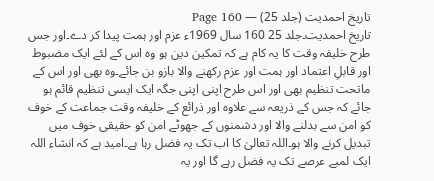تاریخ احمدیت (جلد 25) — Page 160
تاریخ احمدیت۔جلد 25 160 سال 1969ء عزم اور ہمت پیدا کر دے۔اور جس طرح خلیفہ وقت کا یہ کام ہے کہ تمکین دین ہو وہ اس کے لئے ایک مضبوط اور قابلِ اعتماد اور ہمت اور عزم رکھنے والا بازو بن جائے۔وہ بھی اور اس کے ماتحت تنظیم بھی اور اس طرح اپنی اپنی جگہ ایک ایسی تنظیم قائم ہو جائے کہ جس کے ذریعہ سے علاوہ اور ذرائع کے خلیفہ وقت جماعت کے خوف کو امن سے بدلنے والا اور دشمنوں کے جھوٹے امن کو حقیقی خوف میں تبدیل کرنے والا ہو۔اللہ تعالیٰ کا اب تک یہ فضل رہا ہے۔امید ہے کہ انشاء اللہ ایک لمبے عرصے تک یہ فضل رہے گا اور یہ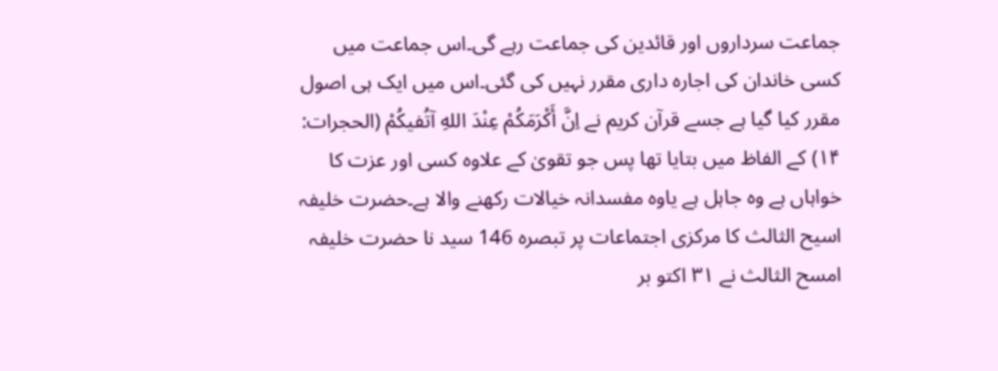جماعت سرداروں اور قائدین کی جماعت رہے گی۔اس جماعت میں کسی خاندان کی اجارہ داری مقرر نہیں کی گئی۔اس میں ایک ہی اصول مقرر کیا گیا ہے جسے قرآن کریم نے اِنَّ أَكْرَمَكُمْ عِنْدَ اللهِ آتُفيكُمْ (الحجرات: ۱۴) کے الفاظ میں بتایا تھا پس جو تقویٰ کے علاوہ کسی اور عزت کا خواہاں ہے وہ جاہل ہے یاوہ مفسدانہ خیالات رکھنے والا ہے۔حضرت خلیفہ اسیح الثالث کا مرکزی اجتماعات پر تبصرہ 146 سید نا حضرت خلیفہ امسح الثالث نے ۳۱ اکتو بر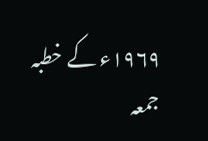۱۹۶۹ء کے خطبہ جمعہ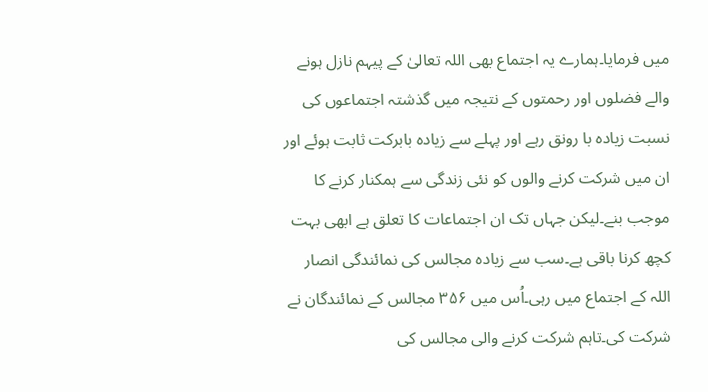میں فرمایا۔ہمارے یہ اجتماع بھی اللہ تعالیٰ کے پیہم نازل ہونے والے فضلوں اور رحمتوں کے نتیجہ میں گذشتہ اجتماعوں کی نسبت زیادہ با رونق رہے اور پہلے سے زیادہ بابرکت ثابت ہوئے اور ان میں شرکت کرنے والوں کو نئی زندگی سے ہمکنار کرنے کا موجب بنے۔لیکن جہاں تک ان اجتماعات کا تعلق ہے ابھی بہت کچھ کرنا باقی ہے۔سب سے زیادہ مجالس کی نمائندگی انصار اللہ کے اجتماع میں رہی۔اُس میں ۳۵۶ مجالس کے نمائندگان نے شرکت کی۔تاہم شرکت کرنے والی مجالس کی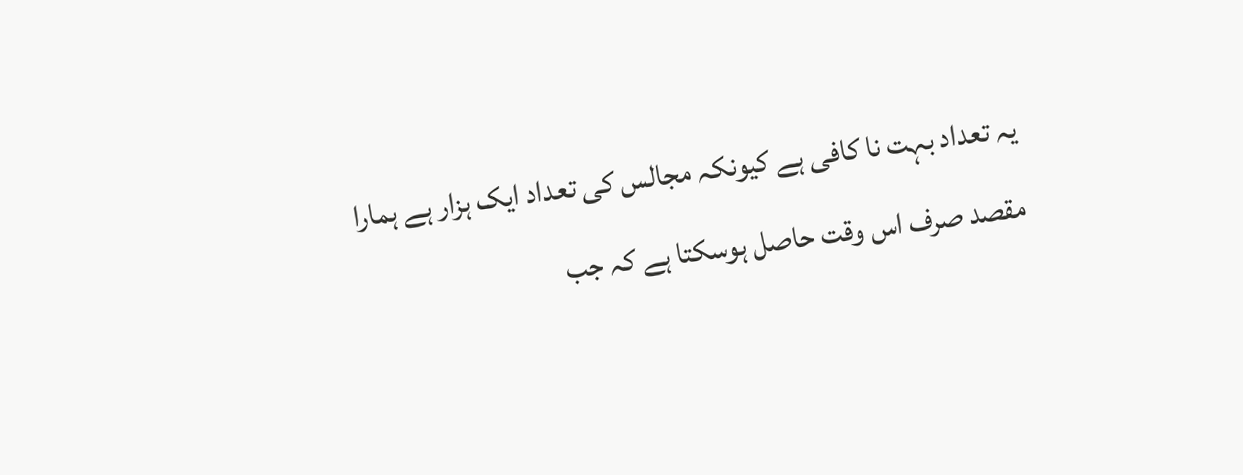یہ تعداد بہت نا کافی ہے کیونکہ مجالس کی تعداد ایک ہزار ہے ہمارا مقصد صرف اس وقت حاصل ہوسکتا ہے کہ جب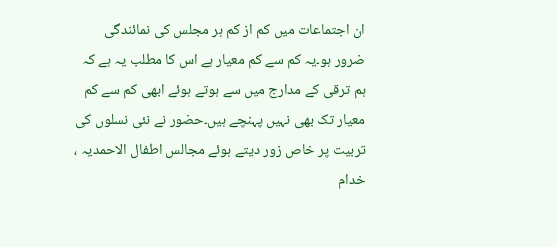ان اجتماعات میں کم از کم ہر مجلس کی نمائندگی ضرور ہو۔یہ کم سے کم معیار ہے اس کا مطلب یہ ہے کہ ہم ترقی کے مدارج میں سے ہوتے ہوئے ابھی کم سے کم معیار تک بھی نہیں پہنچے ہیں۔حضور نے نئی نسلوں کی تربیت پر خاص زور دیتے ہوئے مجالس اطفال الاحمدیہ ، خدام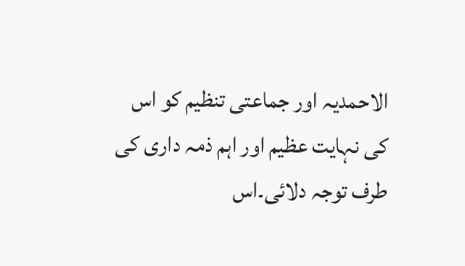الاحمدیہ اور جماعتی تنظیم کو اس کی نہایت عظیم اور اہم ذمہ داری کی طرف توجہ دلائی۔اس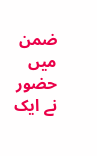ضمن میں حضور نے ایک